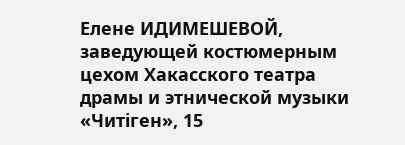Елене ИДИМЕШЕВОЙ, заведующей костюмерным цехом Хакасского театра драмы и этнической музыки «Читiген», 15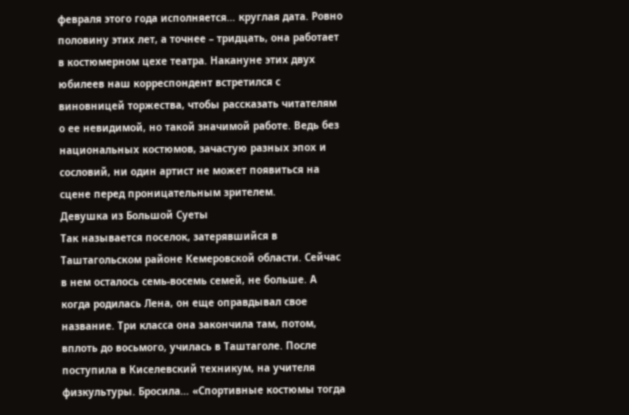февраля этого года исполняется… круглая дата. Ровно половину этих лет, а точнее – тридцать, она работает в костюмерном цехе театра. Накануне этих двух юбилеев наш корреспондент встретился с виновницей торжества, чтобы рассказать читателям о ее невидимой, но такой значимой работе. Ведь без национальных костюмов, зачастую разных эпох и сословий, ни один артист не может появиться на сцене перед проницательным зрителем.
Девушка из Большой Суеты
Так называется поселок, затерявшийся в Таштагольском районе Кемеровской области. Сейчас в нем осталось семь-восемь семей, не больше. А когда родилась Лена, он еще оправдывал свое название. Три класса она закончила там, потом, вплоть до восьмого, училась в Таштаголе. После поступила в Киселевский техникум, на учителя физкультуры. Бросила… «Спортивные костюмы тогда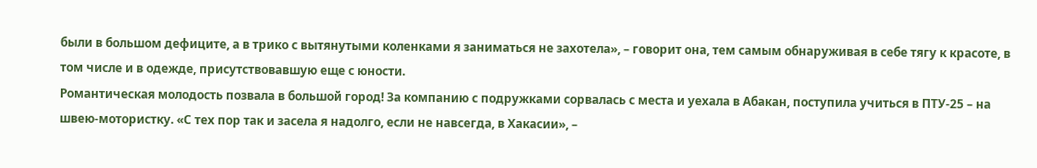были в большом дефиците, а в трико с вытянутыми коленками я заниматься не захотела», – говорит она, тем самым обнаруживая в себе тягу к красоте, в том числе и в одежде, присутствовавшую еще с юности.
Романтическая молодость позвала в большой город! За компанию с подружками сорвалась с места и уехала в Абакан, поступила учиться в ПТУ-25 – на швею-мотористку. «С тех пор так и засела я надолго, если не навсегда, в Хакасии», –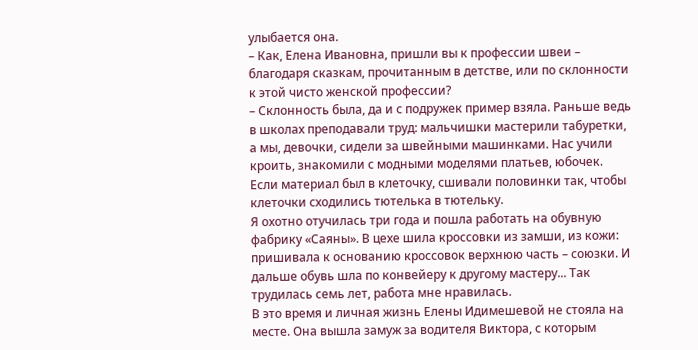улыбается она.
– Как, Елена Ивановна, пришли вы к профессии швеи – благодаря сказкам, прочитанным в детстве, или по склонности к этой чисто женской профессии?
– Склонность была, да и с подружек пример взяла. Раньше ведь в школах преподавали труд: мальчишки мастерили табуретки, а мы, девочки, сидели за швейными машинками. Нас учили кроить, знакомили с модными моделями платьев, юбочек. Если материал был в клеточку, сшивали половинки так, чтобы клеточки сходились тютелька в тютельку.
Я охотно отучилась три года и пошла работать на обувную фабрику «Саяны». В цехе шила кроссовки из замши, из кожи: пришивала к основанию кроссовок верхнюю часть – союзки. И дальше обувь шла по конвейеру к другому мастеру... Так трудилась семь лет, работа мне нравилась.
В это время и личная жизнь Елены Идимешевой не стояла на месте. Она вышла замуж за водителя Виктора, с которым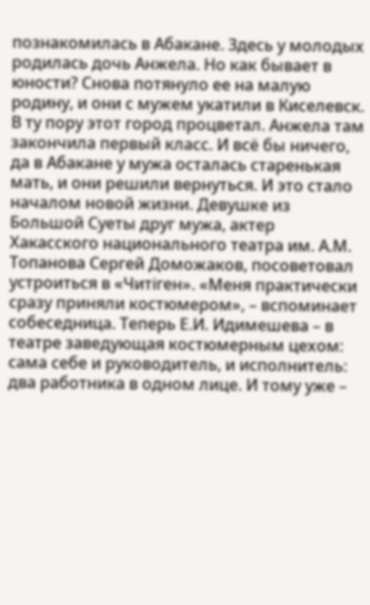познакомилась в Абакане. Здесь у молодых родилась дочь Анжела. Но как бывает в юности? Снова потянуло ее на малую родину, и они с мужем укатили в Киселевск. В ту пору этот город процветал. Анжела там закончила первый класс. И всё бы ничего, да в Абакане у мужа осталась старенькая мать, и они решили вернуться. И это стало началом новой жизни. Девушке из Большой Суеты друг мужа, актер Хакасского национального театра им. А.М. Топанова Сергей Доможаков, посоветовал устроиться в «Читiген». «Меня практически сразу приняли костюмером», – вспоминает собеседница. Теперь Е.И. Идимешева – в театре заведующая костюмерным цехом: сама себе и руководитель, и исполнитель: два работника в одном лице. И тому уже –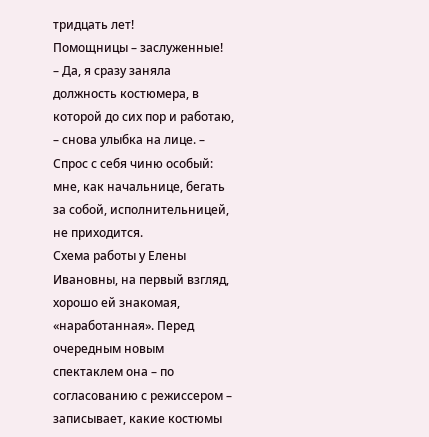тридцать лет!
Помощницы – заслуженные!
– Да, я сразу заняла должность костюмера, в которой до сих пор и работаю, – снова улыбка на лице. – Спрос с себя чиню особый: мне, как начальнице, бегать за собой, исполнительницей, не приходится.
Схема работы у Елены Ивановны, на первый взгляд, хорошо ей знакомая, «наработанная». Перед очередным новым спектаклем она – по согласованию с режиссером – записывает, какие костюмы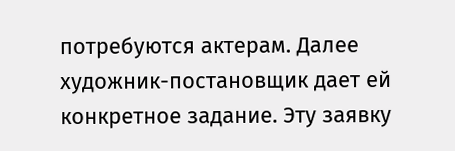потребуются актерам. Далее художник-постановщик дает ей конкретное задание. Эту заявку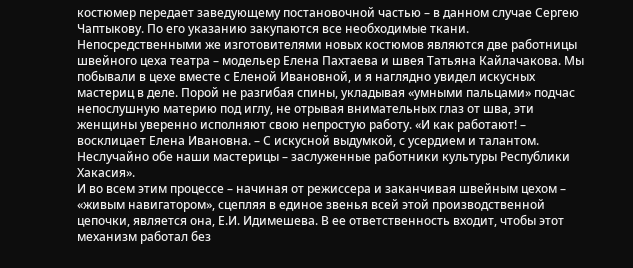костюмер передает заведующему постановочной частью – в данном случае Сергею Чаптыкову. По его указанию закупаются все необходимые ткани. Непосредственными же изготовителями новых костюмов являются две работницы швейного цеха театра – модельер Елена Пахтаева и швея Татьяна Кайлачакова. Мы побывали в цехе вместе с Еленой Ивановной, и я наглядно увидел искусных мастериц в деле. Порой не разгибая спины, укладывая «умными пальцами» подчас непослушную материю под иглу, не отрывая внимательных глаз от шва, эти женщины уверенно исполняют свою непростую работу. «И как работают! – восклицает Елена Ивановна. – С искусной выдумкой, с усердием и талантом. Неслучайно обе наши мастерицы – заслуженные работники культуры Республики Хакасия».
И во всем этим процессе – начиная от режиссера и заканчивая швейным цехом – «живым навигатором», сцепляя в единое звенья всей этой производственной цепочки, является она, Е.И. Идимешева. В ее ответственность входит, чтобы этот механизм работал без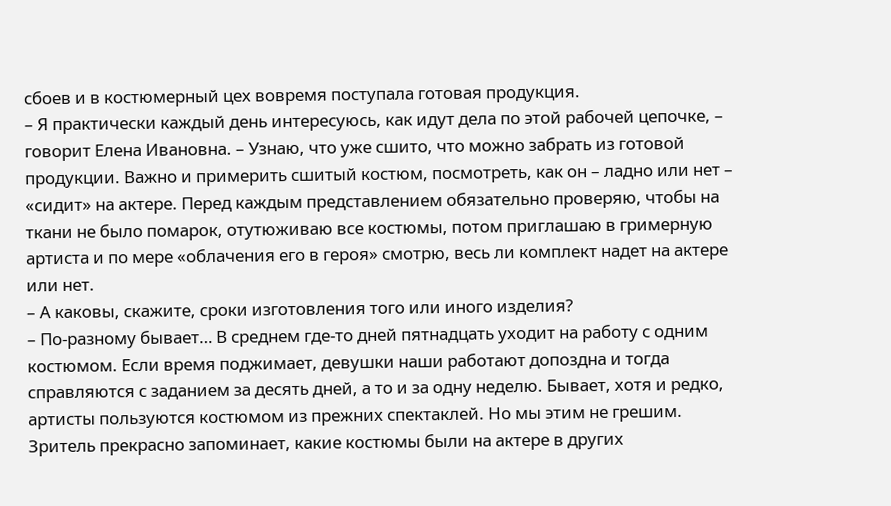сбоев и в костюмерный цех вовремя поступала готовая продукция.
– Я практически каждый день интересуюсь, как идут дела по этой рабочей цепочке, – говорит Елена Ивановна. – Узнаю, что уже сшито, что можно забрать из готовой продукции. Важно и примерить сшитый костюм, посмотреть, как он – ладно или нет – «сидит» на актере. Перед каждым представлением обязательно проверяю, чтобы на ткани не было помарок, отутюживаю все костюмы, потом приглашаю в гримерную артиста и по мере «облачения его в героя» смотрю, весь ли комплект надет на актере или нет.
– А каковы, скажите, сроки изготовления того или иного изделия?
– По-разному бывает… В среднем где-то дней пятнадцать уходит на работу с одним костюмом. Если время поджимает, девушки наши работают допоздна и тогда справляются с заданием за десять дней, а то и за одну неделю. Бывает, хотя и редко, артисты пользуются костюмом из прежних спектаклей. Но мы этим не грешим. Зритель прекрасно запоминает, какие костюмы были на актере в других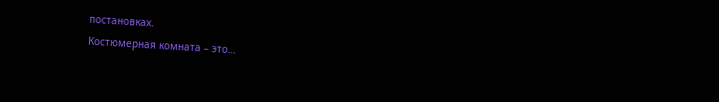постановках.
Костюмерная комната – это…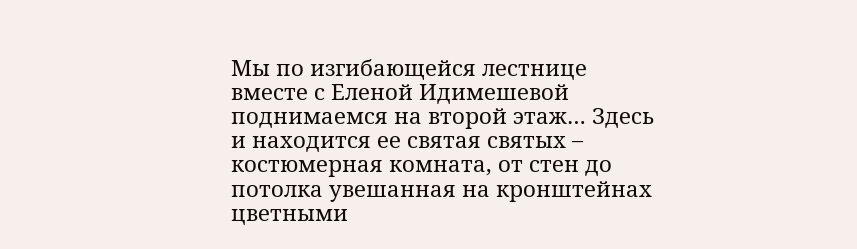Мы по изгибающейся лестнице вместе с Еленой Идимешевой поднимаемся на второй этаж… Здесь и находится ее святая святых – костюмерная комната, от стен до потолка увешанная на кронштейнах цветными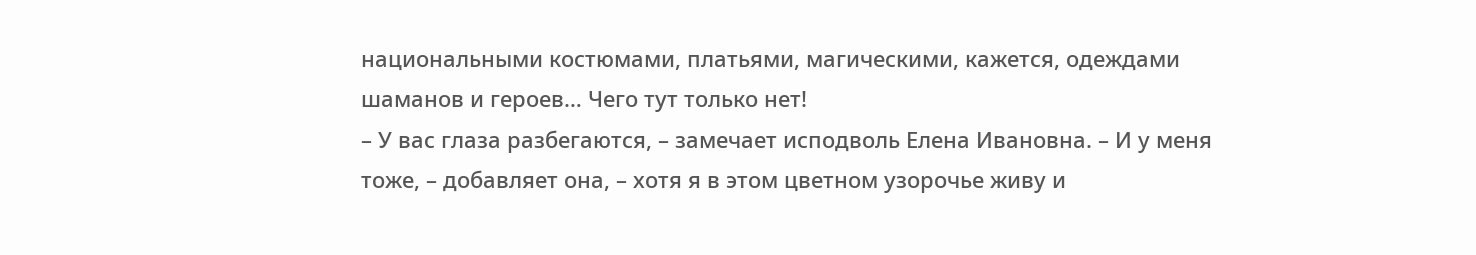национальными костюмами, платьями, магическими, кажется, одеждами шаманов и героев… Чего тут только нет!
– У вас глаза разбегаются, – замечает исподволь Елена Ивановна. – И у меня тоже, – добавляет она, – хотя я в этом цветном узорочье живу и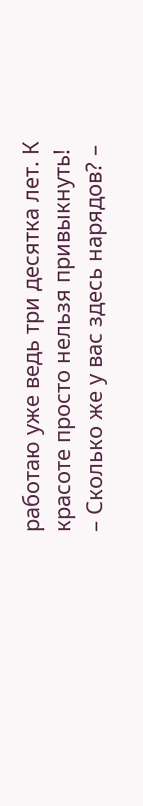работаю уже ведь три десятка лет. К красоте просто нельзя привыкнуть!
– Сколько же у вас здесь нарядов? –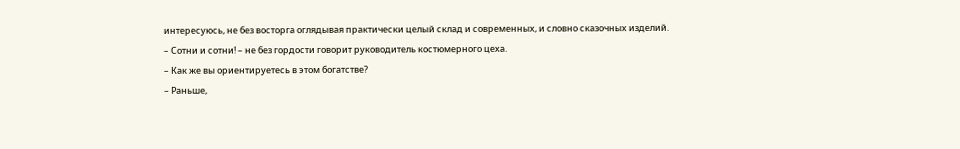интересуюсь, не без восторга оглядывая практически целый склад и современных, и словно сказочных изделий.
– Сотни и сотни! – не без гордости говорит руководитель костюмерного цеха.
– Как же вы ориентируетесь в этом богатстве?
– Раньше,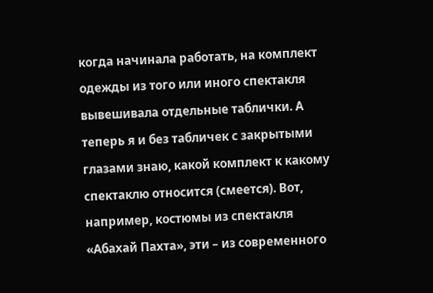когда начинала работать, на комплект одежды из того или иного спектакля вывешивала отдельные таблички. А теперь я и без табличек с закрытыми глазами знаю, какой комплект к какому спектаклю относится (смеется). Вот, например, костюмы из спектакля «Абахай Пахта», эти – из современного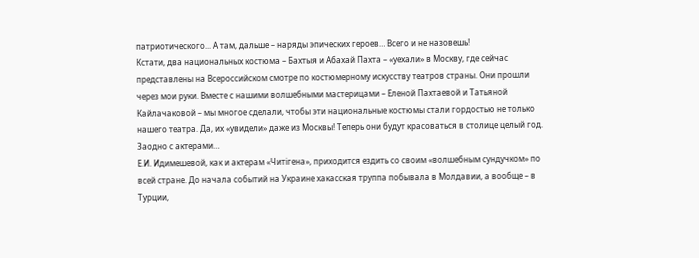патриотического... А там, дальше – наряды эпических героев… Всего и не назовешь!
Кстати, два национальных костюма – Бахтыя и Абахай Пахта – «уехали» в Москву, где сейчас представлены на Всероссийском смотре по костюмерному искусству театров страны. Они прошли через мои руки. Вместе с нашими волшебными мастерицами – Еленой Пахтаевой и Татьяной Кайлачаковой – мы многое сделали, чтобы эти национальные костюмы стали гордостью не только нашего театра. Да, их «увидели» даже из Москвы! Теперь они будут красоваться в столице целый год.
Заодно с актерами…
Е.И. Идимешевой, как и актерам «Читiгена», приходится ездить со своим «волшебным сундучком» по всей стране. До начала событий на Украине хакасская труппа побывала в Молдавии, а вообще – в Турции,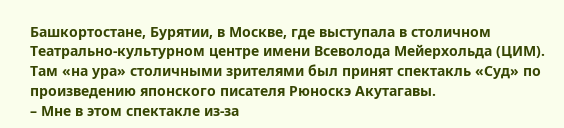Башкортостане, Бурятии, в Москве, где выступала в столичном Театрально-культурном центре имени Всеволода Мейерхольда (ЦИМ). Там «на ура» столичными зрителями был принят спектакль «Суд» по произведению японского писателя Рюноскэ Акутагавы.
– Мне в этом спектакле из-за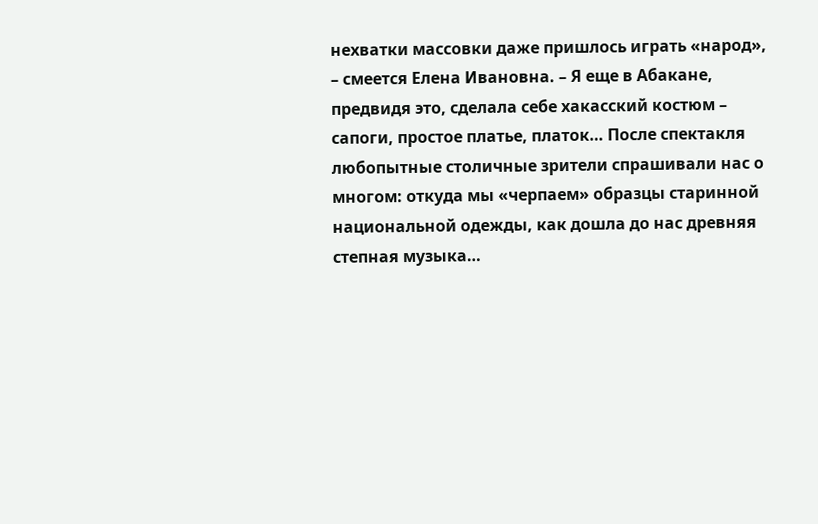нехватки массовки даже пришлось играть «народ», – смеется Елена Ивановна. – Я еще в Абакане, предвидя это, сделала себе хакасский костюм – сапоги, простое платье, платок… После спектакля любопытные столичные зрители спрашивали нас о многом: откуда мы «черпаем» образцы старинной национальной одежды, как дошла до нас древняя степная музыка…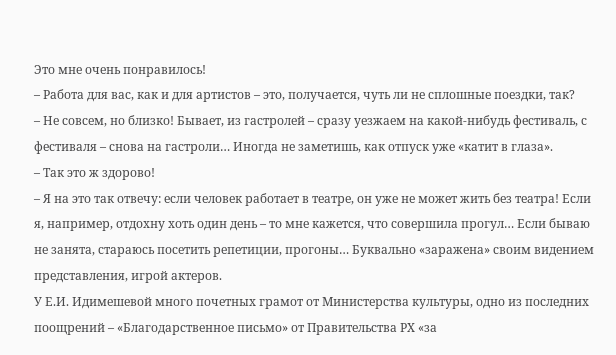Это мне очень понравилось!
– Работа для вас, как и для артистов – это, получается, чуть ли не сплошные поездки, так?
– Не совсем, но близко! Бывает, из гастролей – сразу уезжаем на какой-нибудь фестиваль, с фестиваля – снова на гастроли… Иногда не заметишь, как отпуск уже «катит в глаза».
– Так это ж здорово!
– Я на это так отвечу: если человек работает в театре, он уже не может жить без театра! Если я, например, отдохну хоть один день – то мне кажется, что совершила прогул… Если бываю не занята, стараюсь посетить репетиции, прогоны… Буквально «заражена» своим видением представления, игрой актеров.
У Е.И. Идимешевой много почетных грамот от Министерства культуры, одно из последних поощрений – «Благодарственное письмо» от Правительства РХ «за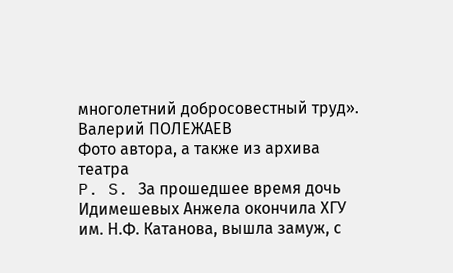многолетний добросовестный труд».
Валерий ПОЛЕЖАЕВ
Фото автора, а также из архива театра
P. S. За прошедшее время дочь Идимешевых Анжела окончила ХГУ им. Н.Ф. Катанова, вышла замуж, с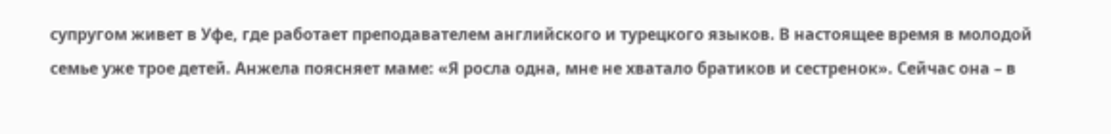супругом живет в Уфе, где работает преподавателем английского и турецкого языков. В настоящее время в молодой семье уже трое детей. Анжела поясняет маме: «Я росла одна, мне не хватало братиков и сестренок». Сейчас она – в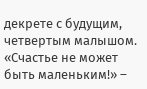декрете с будущим, четвертым малышом. «Счастье не может быть маленьким!» –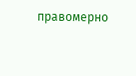правомерно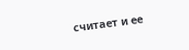считает и ее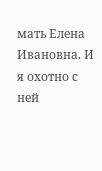мать Елена Ивановна. И я охотно с ней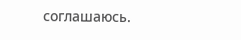соглашаюсь.